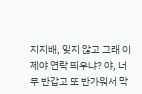지지배, 잊지 않고 그래 이제야 연락 띄우냐? 야, 너무 반갑고 또 반가워서 막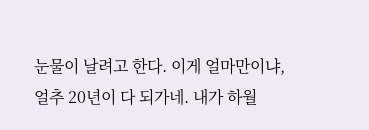눈물이 날려고 한다. 이게 얼마만이냐, 얼추 20년이 다 되가네. 내가 하월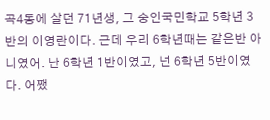곡4동에 살던 71년생, 그 숭인국민학교 5학년 3반의 이영란이다. 근데 우리 6학년때는 같은반 아니였어. 난 6학년 1반이였고, 넌 6학년 5반이였다. 어쨌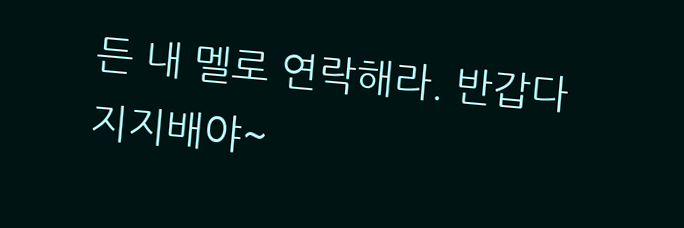든 내 멜로 연락해라. 반갑다 지지배야~